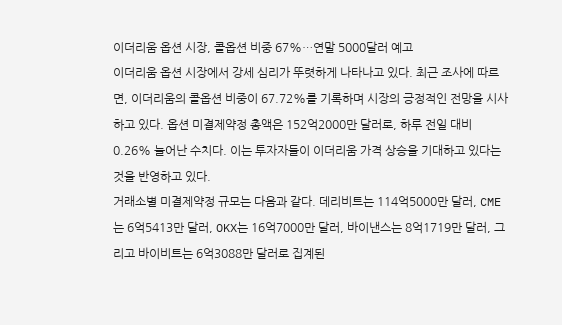이더리움 옵션 시장, 콜옵션 비중 67%…연말 5000달러 예고
이더리움 옵션 시장에서 강세 심리가 뚜렷하게 나타나고 있다. 최근 조사에 따르면, 이더리움의 콜옵션 비중이 67.72%를 기록하며 시장의 긍정적인 전망을 시사하고 있다. 옵션 미결제약정 총액은 152억2000만 달러로, 하루 전일 대비 0.26% 늘어난 수치다. 이는 투자자들이 이더리움 가격 상승을 기대하고 있다는 것을 반영하고 있다.
거래소별 미결제약정 규모는 다음과 같다. 데리비트는 114억5000만 달러, CME는 6억5413만 달러, OKX는 16억7000만 달러, 바이낸스는 8억1719만 달러, 그리고 바이비트는 6억3088만 달러로 집계된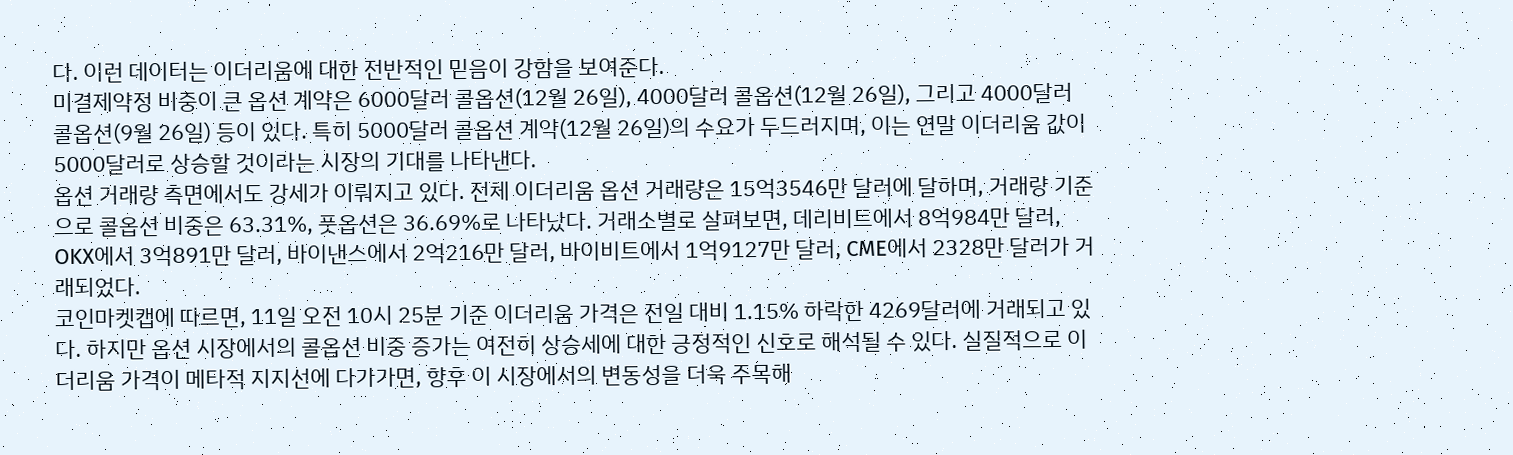다. 이런 데이터는 이더리움에 대한 전반적인 믿음이 강함을 보여준다.
미결제약정 비중이 큰 옵션 계약은 6000달러 콜옵션(12월 26일), 4000달러 콜옵션(12월 26일), 그리고 4000달러 콜옵션(9월 26일) 등이 있다. 특히 5000달러 콜옵션 계약(12월 26일)의 수요가 두드러지며, 이는 연말 이더리움 값이 5000달러로 상승할 것이라는 시장의 기대를 나타낸다.
옵션 거래량 측면에서도 강세가 이뤄지고 있다. 전체 이더리움 옵션 거래량은 15억3546만 달러에 달하며, 거래량 기준으로 콜옵션 비중은 63.31%, 풋옵션은 36.69%로 나타났다. 거래소별로 살펴보면, 데리비트에서 8억984만 달러, OKX에서 3억891만 달러, 바이낸스에서 2억216만 달러, 바이비트에서 1억9127만 달러, CME에서 2328만 달러가 거래되었다.
코인마켓캡에 따르면, 11일 오전 10시 25분 기준 이더리움 가격은 전일 대비 1.15% 하락한 4269달러에 거래되고 있다. 하지만 옵션 시장에서의 콜옵션 비중 증가는 여전히 상승세에 대한 긍정적인 신호로 해석될 수 있다. 실질적으로 이더리움 가격이 메타적 지지선에 다가가면, 향후 이 시장에서의 변동성을 더욱 주목해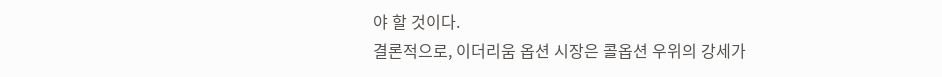야 할 것이다.
결론적으로, 이더리움 옵션 시장은 콜옵션 우위의 강세가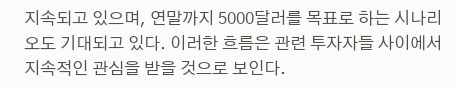지속되고 있으며, 연말까지 5000달러를 목표로 하는 시나리오도 기대되고 있다. 이러한 흐름은 관련 투자자들 사이에서 지속적인 관심을 받을 것으로 보인다.